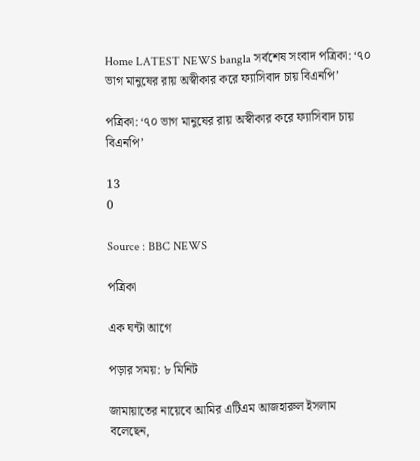Home LATEST NEWS bangla সর্বশেষ সংবাদ পত্রিকা: ‘৭০ ভাগ মানুষের রায় অস্বীকার করে ফ্যাসিবাদ চায় বিএনপি’

পত্রিকা: ‘৭০ ভাগ মানুষের রায় অস্বীকার করে ফ্যাসিবাদ চায় বিএনপি’

13
0

Source : BBC NEWS

পত্রিকা

এক ঘন্টা আগে

পড়ার সময়: ৮ মিনিট

জামায়াতের নায়েবে আমির এটিএম আজহারুল ইসলাম বলেছেন,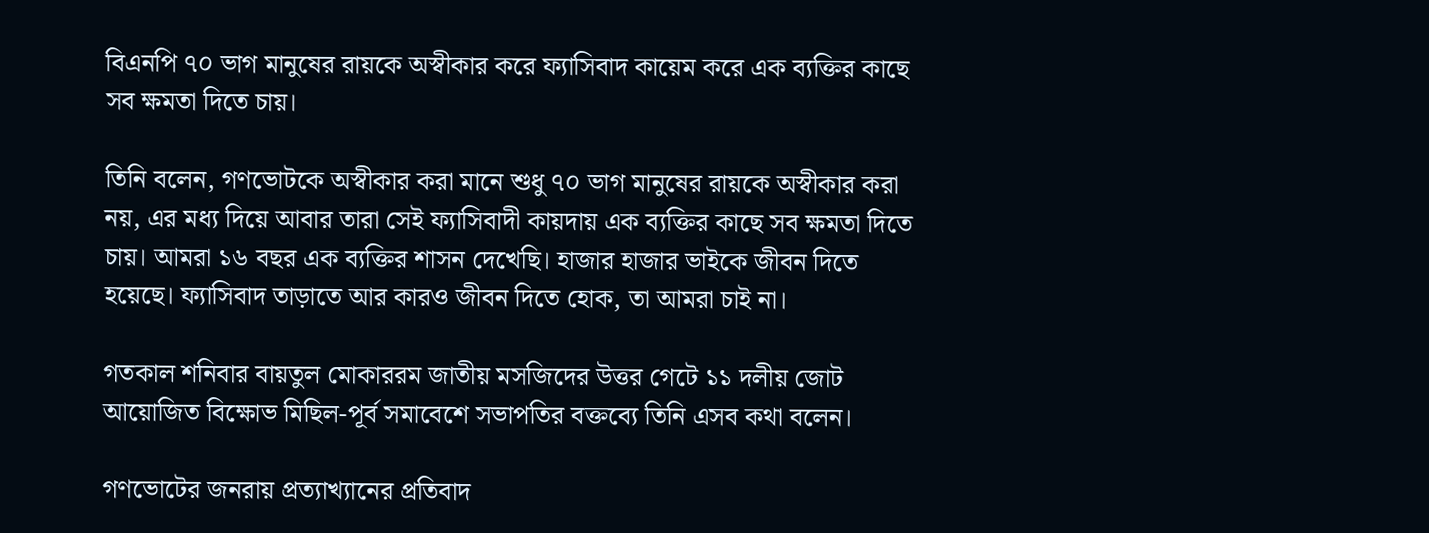বিএনপি ৭০ ভাগ মানুষের রায়কে অস্বীকার করে ফ্যাসিবাদ কায়েম করে এক ব্যক্তির কাছে সব ক্ষমতা দিতে চায়।

তিনি বলেন, গণভোটকে অস্বীকার করা মানে শুধু ৭০ ভাগ মানুষের রায়কে অস্বীকার করা নয়, এর মধ্য দিয়ে আবার তারা সেই ফ্যাসিবাদী কায়দায় এক ব্যক্তির কাছে সব ক্ষমতা দিতে চায়। আমরা ১৬ বছর এক ব্যক্তির শাসন দেখেছি। হাজার হাজার ভাইকে জীবন দিতে হয়েছে। ফ্যাসিবাদ তাড়াতে আর কারও জীবন দিতে হোক, তা আমরা চাই না।

গতকাল শনিবার বায়তুল মোকাররম জাতীয় মসজিদের উত্তর গেটে ১১ দলীয় জোট আয়োজিত বিক্ষোভ মিছিল-পূর্ব সমাবেশে সভাপতির বক্তব্যে তিনি এসব কথা বলেন।

গণভোটের জনরায় প্রত্যাখ্যানের প্রতিবাদ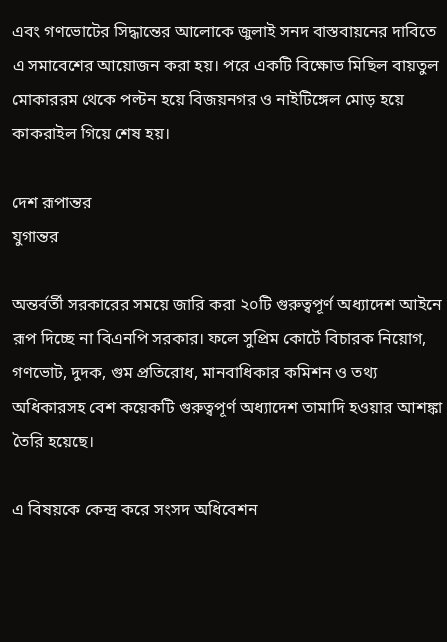এবং গণভোটের সিদ্ধান্তের আলোকে জুলাই সনদ বাস্তবায়নের দাবিতে এ সমাবেশের আয়োজন করা হয়। পরে একটি বিক্ষোভ মিছিল বায়তুল মোকাররম থেকে পল্টন হয়ে বিজয়নগর ও নাইটিঙ্গেল মোড় হয়ে কাকরাইল গিয়ে শেষ হয়।

দেশ রূপান্তর
যুগান্তর

অন্তর্বর্তী সরকারের সময়ে জারি করা ২০টি গুরুত্বপূর্ণ অধ্যাদেশ আইনে রূপ দিচ্ছে না বিএনপি সরকার। ফলে সুপ্রিম কোর্টে বিচারক নিয়োগ, গণভোট, দুদক, গুম প্রতিরোধ, মানবাধিকার কমিশন ও তথ্য অধিকারসহ বেশ কয়েকটি গুরুত্বপূর্ণ অধ্যাদেশ তামাদি হওয়ার আশঙ্কা তৈরি হয়েছে।

এ বিষয়কে কেন্দ্র করে সংসদ অধিবেশন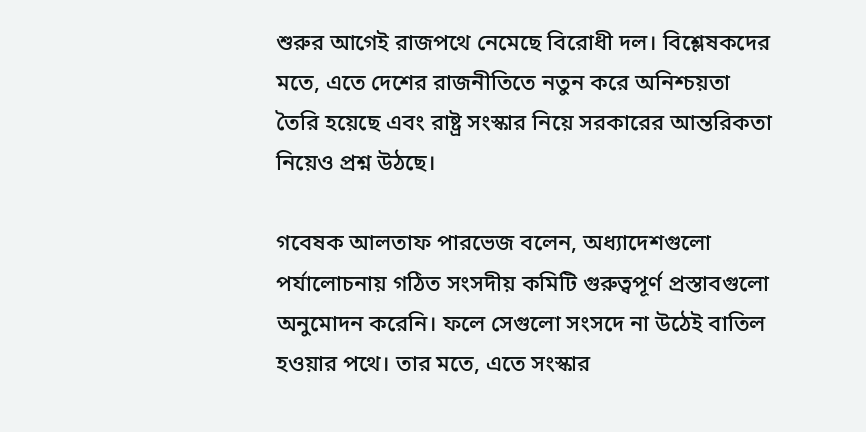শুরুর আগেই রাজপথে নেমেছে বিরোধী দল। বিশ্লেষকদের মতে, এতে দেশের রাজনীতিতে নতুন করে অনিশ্চয়তা তৈরি হয়েছে এবং রাষ্ট্র সংস্কার নিয়ে সরকারের আন্তরিকতা নিয়েও প্রশ্ন উঠছে।

গবেষক আলতাফ পারভেজ বলেন, অধ্যাদেশগুলো পর্যালোচনায় গঠিত সংসদীয় কমিটি গুরুত্বপূর্ণ প্রস্তাবগুলো অনুমোদন করেনি। ফলে সেগুলো সংসদে না উঠেই বাতিল হওয়ার পথে। তার মতে, এতে সংস্কার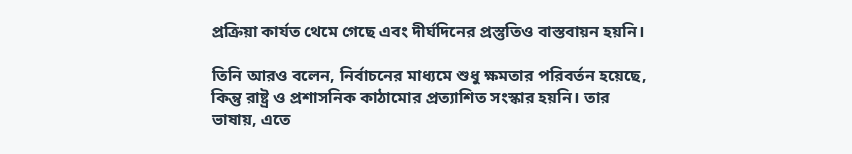প্রক্রিয়া কার্যত থেমে গেছে এবং দীর্ঘদিনের প্রস্তুতিও বাস্তবায়ন হয়নি।

তিনি আরও বলেন, নির্বাচনের মাধ্যমে শুধু ক্ষমতার পরিবর্তন হয়েছে, কিন্তু রাষ্ট্র ও প্রশাসনিক কাঠামোর প্রত্যাশিত সংস্কার হয়নি। তার ভাষায়, এতে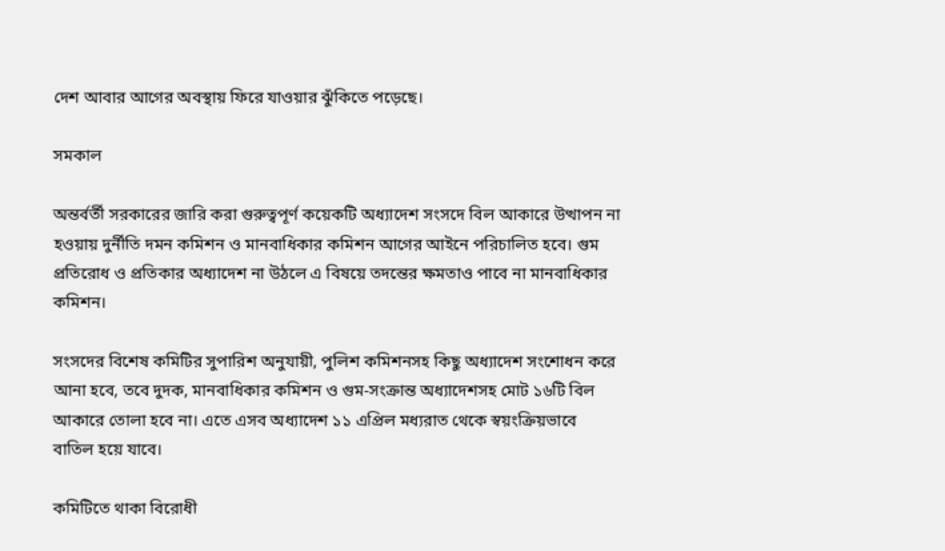দেশ আবার আগের অবস্থায় ফিরে যাওয়ার ঝুঁকিতে পড়েছে।

সমকাল

অন্তর্বর্তী সরকারের জারি করা গুরুত্বপূর্ণ কয়েকটি অধ্যাদেশ সংসদে বিল আকারে উত্থাপন না হওয়ায় দুর্নীতি দমন কমিশন ও মানবাধিকার কমিশন আগের আইনে পরিচালিত হবে। গুম প্রতিরোধ ও প্রতিকার অধ্যাদেশ না উঠলে এ বিষয়ে তদন্তের ক্ষমতাও পাবে না মানবাধিকার কমিশন।

সংসদের বিশেষ কমিটির সুপারিশ অনুযায়ী, পুলিশ কমিশনসহ কিছু অধ্যাদেশ সংশোধন করে আনা হবে, তবে দুদক, মানবাধিকার কমিশন ও গুম-সংক্রান্ত অধ্যাদেশসহ মোট ১৬টি বিল আকারে তোলা হবে না। এতে এসব অধ্যাদেশ ১১ এপ্রিল মধ্যরাত থেকে স্বয়ংক্রিয়ভাবে বাতিল হয়ে যাবে।

কমিটিতে থাকা বিরোধী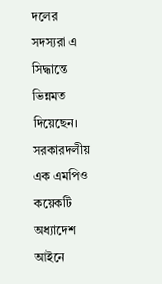দলের সদস্যরা এ সিদ্ধান্তে ভিন্নমত দিয়েছেন। সরকারদলীয় এক এমপিও কয়েকটি অধ্যাদেশ আইনে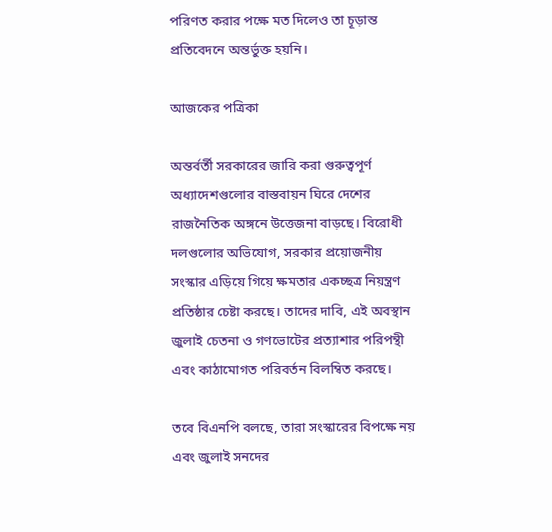পরিণত করার পক্ষে মত দিলেও তা চূড়ান্ত প্রতিবেদনে অন্তর্ভুক্ত হয়নি।

আজকের পত্রিকা

অন্তর্বর্তী সরকারের জারি করা গুরুত্বপূর্ণ অধ্যাদেশগুলোর বাস্তবায়ন ঘিরে দেশের রাজনৈতিক অঙ্গনে উত্তেজনা বাড়ছে। বিরোধী দলগুলোর অভিযোগ, সরকার প্রয়োজনীয় সংস্কার এড়িয়ে গিয়ে ক্ষমতার একচ্ছত্র নিয়ন্ত্রণ প্রতিষ্ঠার চেষ্টা করছে। তাদের দাবি, এই অবস্থান জুলাই চেতনা ও গণভোটের প্রত্যাশার পরিপন্থী এবং কাঠামোগত পরিবর্তন বিলম্বিত করছে।

তবে বিএনপি বলছে, তারা সংস্কারের বিপক্ষে নয় এবং জুলাই সনদের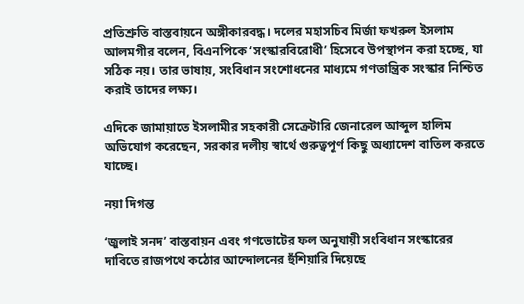প্রতিশ্রুতি বাস্তবায়নে অঙ্গীকারবদ্ধ। দলের মহাসচিব মির্জা ফখরুল ইসলাম আলমগীর বলেন, বিএনপিকে ‘সংস্কারবিরোধী’ হিসেবে উপস্থাপন করা হচ্ছে, যা সঠিক নয়। তার ভাষায়, সংবিধান সংশোধনের মাধ্যমে গণতান্ত্রিক সংস্কার নিশ্চিত করাই তাদের লক্ষ্য।

এদিকে জামায়াতে ইসলামীর সহকারী সেক্রেটারি জেনারেল আব্দুল হালিম অভিযোগ করেছেন, সরকার দলীয় স্বার্থে গুরুত্বপূর্ণ কিছু অধ্যাদেশ বাতিল করতে যাচ্ছে।

নয়া দিগন্ত

‘জুলাই সনদ’ বাস্তবায়ন এবং গণভোটের ফল অনুযায়ী সংবিধান সংস্কারের দাবিতে রাজপথে কঠোর আন্দোলনের হুঁশিয়ারি দিয়েছে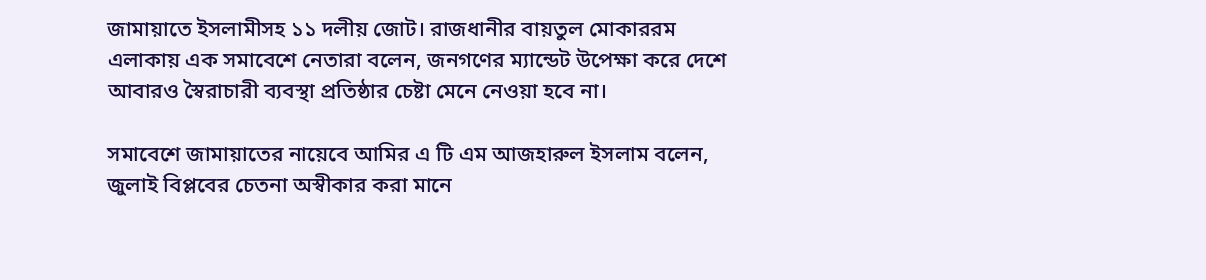জামায়াতে ইসলামীসহ ১১ দলীয় জোট। রাজধানীর বায়তুল মোকাররম এলাকায় এক সমাবেশে নেতারা বলেন, জনগণের ম্যান্ডেট উপেক্ষা করে দেশে আবারও স্বৈরাচারী ব্যবস্থা প্রতিষ্ঠার চেষ্টা মেনে নেওয়া হবে না।

সমাবেশে জামায়াতের নায়েবে আমির এ টি এম আজহারুল ইসলাম বলেন, জুলাই বিপ্লবের চেতনা অস্বীকার করা মানে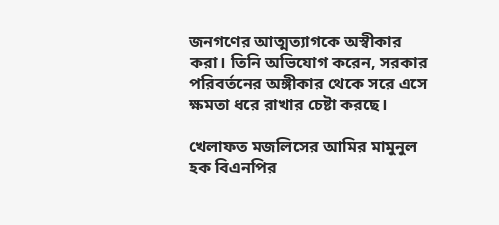জনগণের আত্মত্যাগকে অস্বীকার করা। তিনি অভিযোগ করেন, সরকার পরিবর্তনের অঙ্গীকার থেকে সরে এসে ক্ষমতা ধরে রাখার চেষ্টা করছে।

খেলাফত মজলিসের আমির মামুনুল হক বিএনপির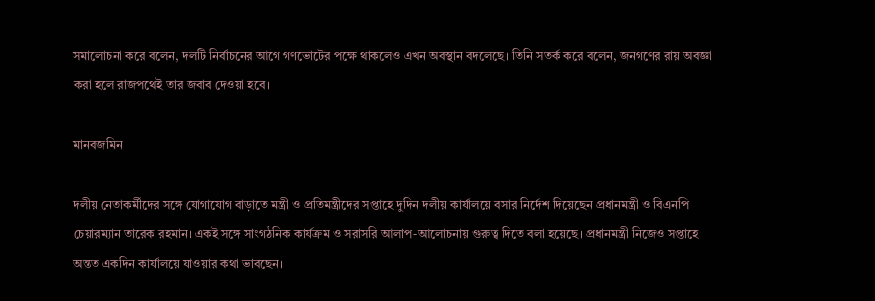সমালোচনা করে বলেন, দলটি নির্বাচনের আগে গণভোটের পক্ষে থাকলেও এখন অবস্থান বদলেছে। তিনি সতর্ক করে বলেন, জনগণের রায় অবজ্ঞা করা হলে রাজপথেই তার জবাব দেওয়া হবে।

মানবজমিন

দলীয় নেতাকর্মীদের সঙ্গে যোগাযোগ বাড়াতে মন্ত্রী ও প্রতিমন্ত্রীদের সপ্তাহে দুদিন দলীয় কার্যালয়ে বসার নির্দেশ দিয়েছেন প্রধানমন্ত্রী ও বিএনপি চেয়ারম্যান তারেক রহমান। একই সঙ্গে সাংগঠনিক কার্যক্রম ও সরাসরি আলাপ-আলোচনায় গুরুত্ব দিতে বলা হয়েছে। প্রধানমন্ত্রী নিজেও সপ্তাহে অন্তত একদিন কার্যালয়ে যাওয়ার কথা ভাবছেন।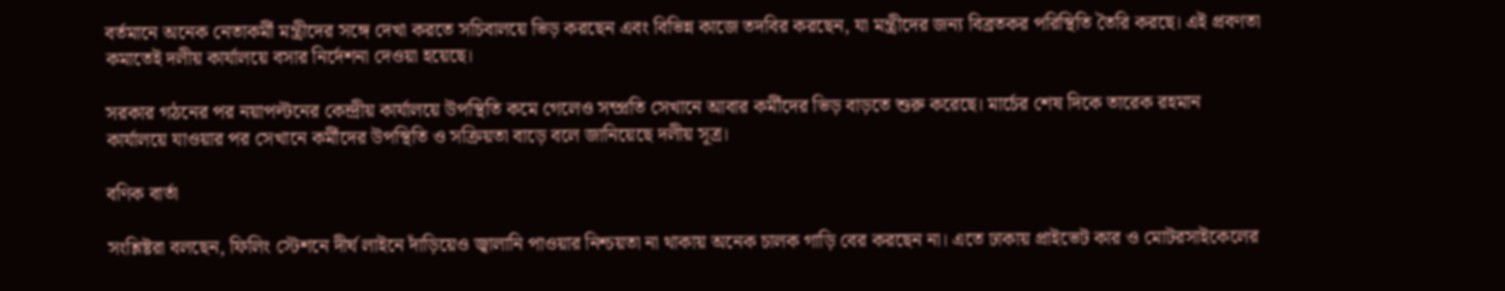বর্তমানে অনেক নেতাকর্মী মন্ত্রীদের সঙ্গে দেখা করতে সচিবালয়ে ভিড় করছেন এবং বিভিন্ন কাজে তদবির করছেন, যা মন্ত্রীদের জন্য বিব্রতকর পরিস্থিতি তৈরি করছে। এই প্রবণতা কমাতেই দলীয় কার্যালয়ে বসার নির্দেশনা দেওয়া হয়েছে।

সরকার গঠনের পর নয়াপল্টনের কেন্দ্রীয় কার্যালয়ে উপস্থিতি কমে গেলেও সম্প্রতি সেখানে আবার কর্মীদের ভিড় বাড়তে শুরু করেছে। মার্চের শেষ দিকে তারেক রহমান কার্যালয়ে যাওয়ার পর সেখানে কর্মীদের উপস্থিতি ও সক্রিয়তা বাড়ে বলে জানিয়েছে দলীয় সূত্র।

বণিক বার্তা

সংশ্লিষ্টরা বলছেন, ফিলিং স্টেশনে দীর্ঘ লাইনে দাঁড়িয়েও জ্বালানি পাওয়ার নিশ্চয়তা না থাকায় অনেক চালক গাড়ি বের করছেন না। এতে ঢাকায় প্রাইভেট কার ও মোটরসাইকেলের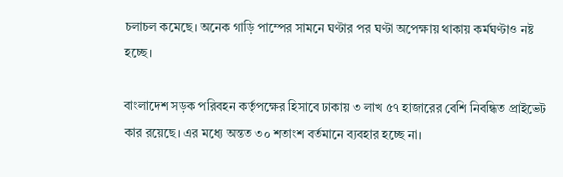চলাচল কমেছে। অনেক গাড়ি পাম্পের সামনে ঘণ্টার পর ঘণ্টা অপেক্ষায় থাকায় কর্মঘণ্টাও নষ্ট হচ্ছে।

বাংলাদেশ সড়ক পরিবহন কর্তৃপক্ষের হিসাবে ঢাকায় ৩ লাখ ৫৭ হাজারের বেশি নিবন্ধিত প্রাইভেট কার রয়েছে। এর মধ্যে অন্তত ৩০ শতাংশ বর্তমানে ব্যবহার হচ্ছে না।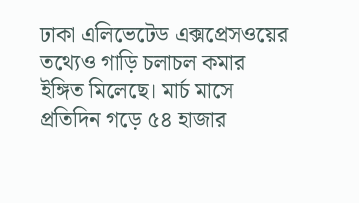ঢাকা এলিভেটেড এক্সপ্রেসওয়ের তথ্যেও গাড়ি চলাচল কমার ইঙ্গিত মিলেছে। মার্চ মাসে প্রতিদিন গড়ে ৫৪ হাজার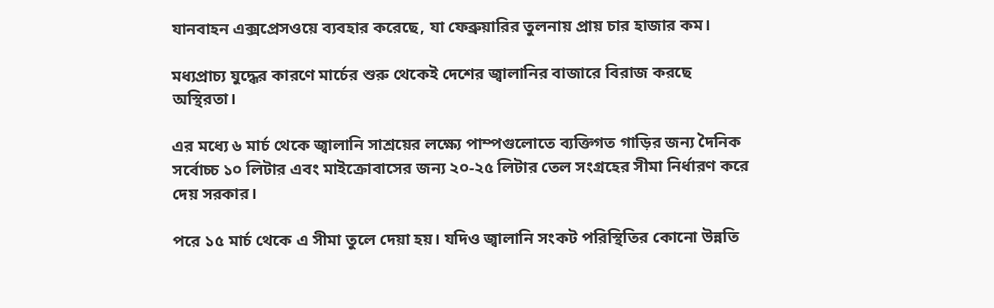যানবাহন এক্সপ্রেসওয়ে ব্যবহার করেছে, যা ফেব্রুয়ারির তুলনায় প্রায় চার হাজার কম।

মধ্যপ্রাচ্য যুদ্ধের কারণে মার্চের শুরু থেকেই দেশের জ্বালানির বাজারে বিরাজ করছে অস্থিরতা।

এর মধ্যে ৬ মার্চ থেকে জ্বালানি সাশ্রয়ের লক্ষ্যে পাম্পগুলোতে ব্যক্তিগত গাড়ির জন্য দৈনিক সর্বোচ্চ ১০ লিটার এবং মাইক্রোবাসের জন্য ২০-২৫ লিটার তেল সংগ্রহের সীমা নির্ধারণ করে দেয় সরকার।

পরে ১৫ মার্চ থেকে এ সীমা তুলে দেয়া হয়। যদিও জ্বালানি সংকট পরিস্থিতির কোনো উন্নতি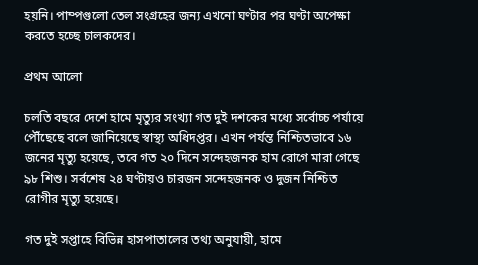হয়নি। পাম্পগুলো তেল সংগ্রহের জন্য এখনো ঘণ্টার পর ঘণ্টা অপেক্ষা করতে হচ্ছে চালকদের।

প্রথম আলো

চলতি বছরে দেশে হামে মৃত্যুর সংখ্যা গত দুই দশকের মধ্যে সর্বোচ্চ পর্যায়ে পৌঁছেছে বলে জানিয়েছে স্বাস্থ্য অধিদপ্তর। এখন পর্যন্ত নিশ্চিতভাবে ১৬ জনের মৃত্যু হয়েছে, তবে গত ২০ দিনে সন্দেহজনক হাম রোগে মারা গেছে ৯৮ শিশু। সর্বশেষ ২৪ ঘণ্টায়ও চারজন সন্দেহজনক ও দুজন নিশ্চিত রোগীর মৃত্যু হয়েছে।

গত দুই সপ্তাহে বিভিন্ন হাসপাতালের তথ্য অনুযায়ী, হামে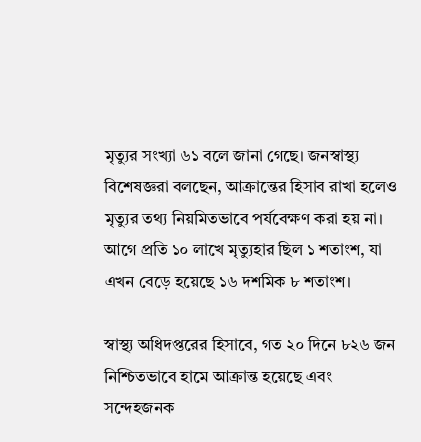মৃত্যুর সংখ্যা ৬১ বলে জানা গেছে। জনস্বাস্থ্য বিশেষজ্ঞরা বলছেন, আক্রান্তের হিসাব রাখা হলেও মৃত্যুর তথ্য নিয়মিতভাবে পর্যবেক্ষণ করা হয় না। আগে প্রতি ১০ লাখে মৃত্যুহার ছিল ১ শতাংশ, যা এখন বেড়ে হয়েছে ১৬ দশমিক ৮ শতাংশ।

স্বাস্থ্য অধিদপ্তরের হিসাবে, গত ২০ দিনে ৮২৬ জন নিশ্চিতভাবে হামে আক্রান্ত হয়েছে এবং সন্দেহজনক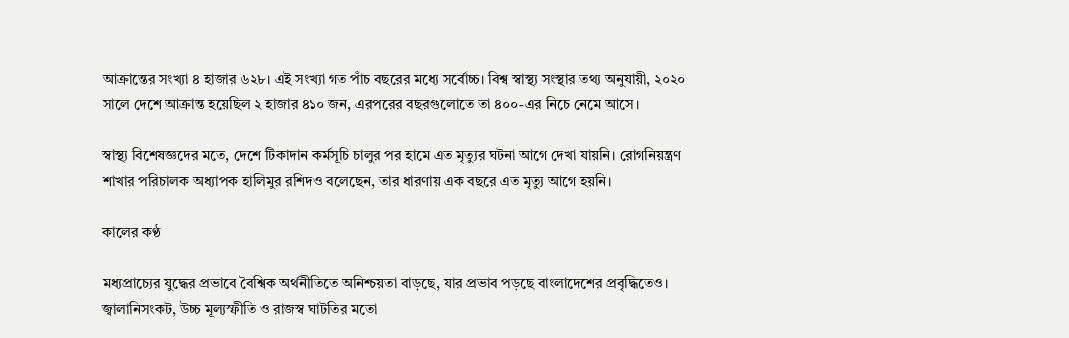আক্রান্তের সংখ্যা ৪ হাজার ৬২৮। এই সংখ্যা গত পাঁচ বছরের মধ্যে সর্বোচ্চ। বিশ্ব স্বাস্থ্য সংস্থার তথ্য অনুযায়ী, ২০২০ সালে দেশে আক্রান্ত হয়েছিল ২ হাজার ৪১০ জন, এরপরের বছরগুলোতে তা ৪০০-এর নিচে নেমে আসে।

স্বাস্থ্য বিশেষজ্ঞদের মতে, দেশে টিকাদান কর্মসূচি চালুর পর হামে এত মৃত্যুর ঘটনা আগে দেখা যায়নি। রোগনিয়ন্ত্রণ শাখার পরিচালক অধ্যাপক হালিমুর রশিদও বলেছেন, তার ধারণায় এক বছরে এত মৃত্যু আগে হয়নি।

কালের কণ্ঠ

মধ্যপ্রাচ্যের যুদ্ধের প্রভাবে বৈশ্বিক অর্থনীতিতে অনিশ্চয়তা বাড়ছে, যার প্রভাব পড়ছে বাংলাদেশের প্রবৃদ্ধিতেও। জ্বালানিসংকট, উচ্চ মূল্যস্ফীতি ও রাজস্ব ঘাটতির মতো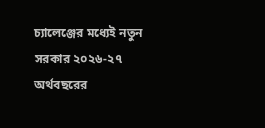চ্যালেঞ্জের মধ্যেই নতুন সরকার ২০২৬-২৭ অর্থবছরের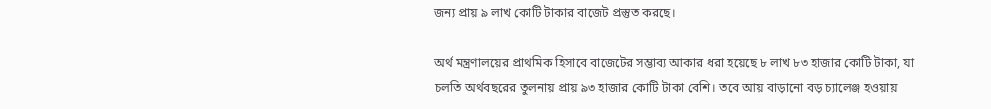জন্য প্রায় ৯ লাখ কোটি টাকার বাজেট প্রস্তুত করছে।

অর্থ মন্ত্রণালয়ের প্রাথমিক হিসাবে বাজেটের সম্ভাব্য আকার ধরা হয়েছে ৮ লাখ ৮৩ হাজার কোটি টাকা, যা চলতি অর্থবছরের তুলনায় প্রায় ৯৩ হাজার কোটি টাকা বেশি। তবে আয় বাড়ানো বড় চ্যালেঞ্জ হওয়ায়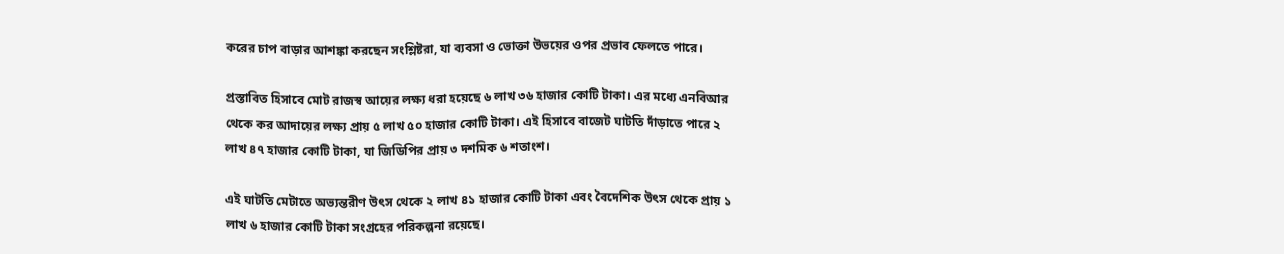করের চাপ বাড়ার আশঙ্কা করছেন সংশ্লিষ্টরা, যা ব্যবসা ও ভোক্তা উভয়ের ওপর প্রভাব ফেলতে পারে।

প্রস্তাবিত হিসাবে মোট রাজস্ব আয়ের লক্ষ্য ধরা হয়েছে ৬ লাখ ৩৬ হাজার কোটি টাকা। এর মধ্যে এনবিআর থেকে কর আদায়ের লক্ষ্য প্রায় ৫ লাখ ৫০ হাজার কোটি টাকা। এই হিসাবে বাজেট ঘাটতি দাঁড়াতে পারে ২ লাখ ৪৭ হাজার কোটি টাকা, যা জিডিপির প্রায় ৩ দশমিক ৬ শতাংশ।

এই ঘাটতি মেটাতে অভ্যন্তরীণ উৎস থেকে ২ লাখ ৪১ হাজার কোটি টাকা এবং বৈদেশিক উৎস থেকে প্রায় ১ লাখ ৬ হাজার কোটি টাকা সংগ্রহের পরিকল্পনা রয়েছে।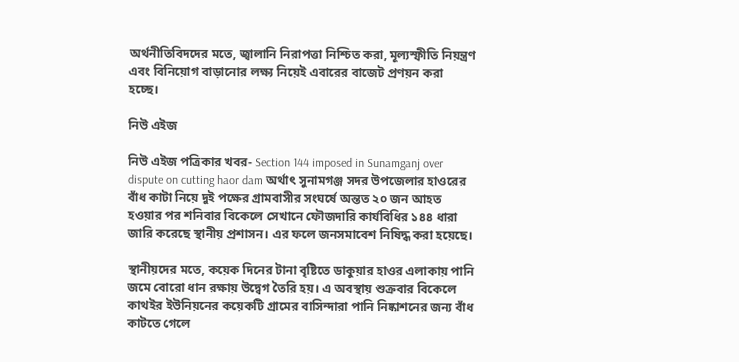অর্থনীতিবিদদের মতে, জ্বালানি নিরাপত্তা নিশ্চিত করা, মূল্যস্ফীতি নিয়ন্ত্রণ এবং বিনিয়োগ বাড়ানোর লক্ষ্য নিয়েই এবারের বাজেট প্রণয়ন করা হচ্ছে।

নিউ এইজ

নিউ এইজ পত্রিকার খবর- Section 144 imposed in Sunamganj over dispute on cutting haor dam অর্থাৎ সুনামগঞ্জ সদর উপজেলার হাওরের বাঁধ কাটা নিয়ে দুই পক্ষের গ্রামবাসীর সংঘর্ষে অন্তত ২০ জন আহত হওয়ার পর শনিবার বিকেলে সেখানে ফৌজদারি কার্যবিধির ১৪৪ ধারা জারি করেছে স্থানীয় প্রশাসন। এর ফলে জনসমাবেশ নিষিদ্ধ করা হয়েছে।

স্থানীয়দের মতে, কয়েক দিনের টানা বৃষ্টিতে ডাকুয়ার হাওর এলাকায় পানি জমে বোরো ধান রক্ষায় উদ্বেগ তৈরি হয়। এ অবস্থায় শুক্রবার বিকেলে কাথইর ইউনিয়নের কয়েকটি গ্রামের বাসিন্দারা পানি নিষ্কাশনের জন্য বাঁধ কাটতে গেলে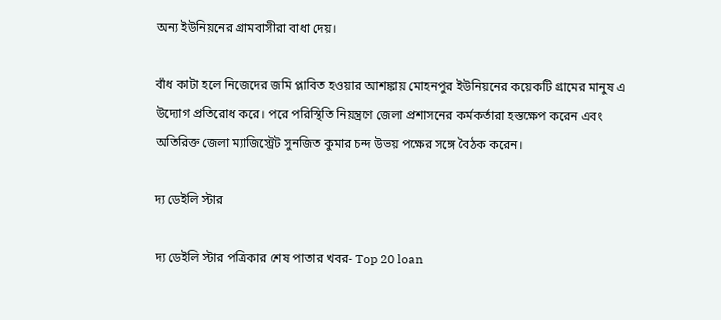অন্য ইউনিয়নের গ্রামবাসীরা বাধা দেয়।

বাঁধ কাটা হলে নিজেদের জমি প্লাবিত হওয়ার আশঙ্কায় মোহনপুর ইউনিয়নের কয়েকটি গ্রামের মানুষ এ উদ্যোগ প্রতিরোধ করে। পরে পরিস্থিতি নিয়ন্ত্রণে জেলা প্রশাসনের কর্মকর্তারা হস্তক্ষেপ করেন এবং অতিরিক্ত জেলা ম্যাজিস্ট্রেট সুনজিত কুমার চন্দ উভয় পক্ষের সঙ্গে বৈঠক করেন।

দ্য ডেইলি স্টার

দ্য ডেইলি স্টার পত্রিকার শেষ পাতার খবর- Top 20 loan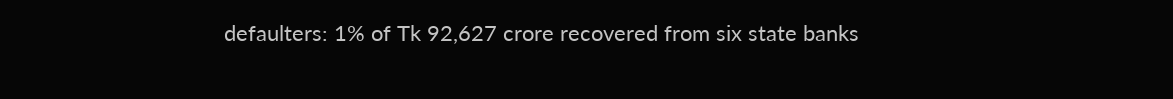defaulters: 1% of Tk 92,627 crore recovered from six state banks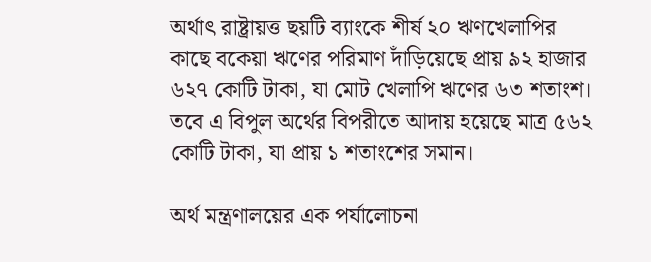অর্থাৎ রাষ্ট্রায়ত্ত ছয়টি ব্যাংকে শীর্ষ ২০ ঋণখেলাপির কাছে বকেয়া ঋণের পরিমাণ দাঁড়িয়েছে প্রায় ৯২ হাজার ৬২৭ কোটি টাকা, যা মোট খেলাপি ঋণের ৬৩ শতাংশ। তবে এ বিপুল অর্থের বিপরীতে আদায় হয়েছে মাত্র ৫৬২ কোটি টাকা, যা প্রায় ১ শতাংশের সমান।

অর্থ মন্ত্রণালয়ের এক পর্যালোচনা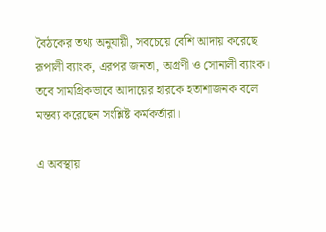বৈঠকের তথ্য অনুযায়ী, সবচেয়ে বেশি আদায় করেছে রূপালী ব্যাংক, এরপর জনতা, অগ্রণী ও সোনালী ব্যাংক। তবে সামগ্রিকভাবে আদায়ের হারকে হতাশাজনক বলে মন্তব্য করেছেন সংশ্লিষ্ট কর্মকর্তারা।

এ অবস্থায়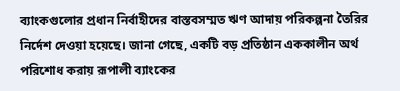ব্যাংকগুলোর প্রধান নির্বাহীদের বাস্তবসম্মত ঋণ আদায় পরিকল্পনা তৈরির নির্দেশ দেওয়া হয়েছে। জানা গেছে, একটি বড় প্রতিষ্ঠান এককালীন অর্থ পরিশোধ করায় রূপালী ব্যাংকের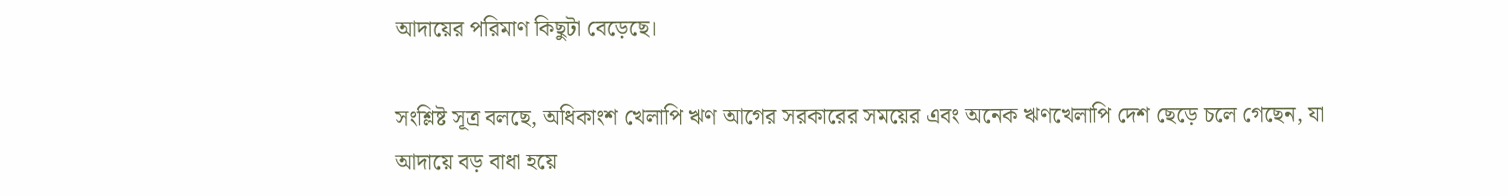আদায়ের পরিমাণ কিছুটা বেড়েছে।

সংশ্লিষ্ট সূত্র বলছে, অধিকাংশ খেলাপি ঋণ আগের সরকারের সময়ের এবং অনেক ঋণখেলাপি দেশ ছেড়ে চলে গেছেন, যা আদায়ে বড় বাধা হয়ে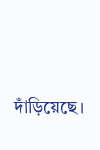দাঁড়িয়েছে।